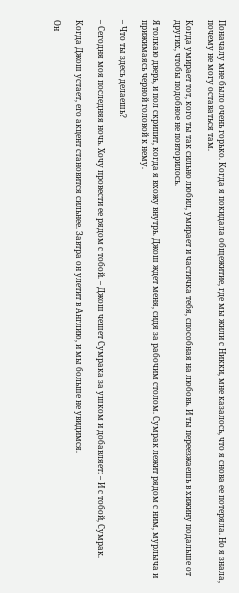Поначалу мне было очень горько. Когда я покидала общежитие, где мы жили с Никки, мне казалось, что я снова ее потеряла. Но я знала, почему не могу оставаться там.

Когда умирает тот, кого ты так сильно любил, умирает и частичка тебя, способная на любовь. И ты переезжаешь в хижину подальше от других, чтобы подобное не повторилось.

Я толкаю дверь, и пол скрипит, когда я вхожу внутрь. Джош ждет меня, сидя за рабочим столом. Сумрак лежит рядом с ним, мурлыча и прижимаясь черной головой к нему.

– Что ты здесь делаешь?

– Сегодня моя последняя ночь. Хочу провести ее рядом с тобой. – Джош чешет Сумрака за ушком и добавляет: – И с тобой, Сумрак.

Когда Джош устает, его акцент становится сильнее. Завтра он улетит в Англию, и мы больше не увидимся.

Он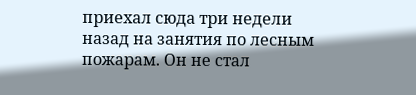приехал сюда три недели назад на занятия по лесным пожарам. Он не стал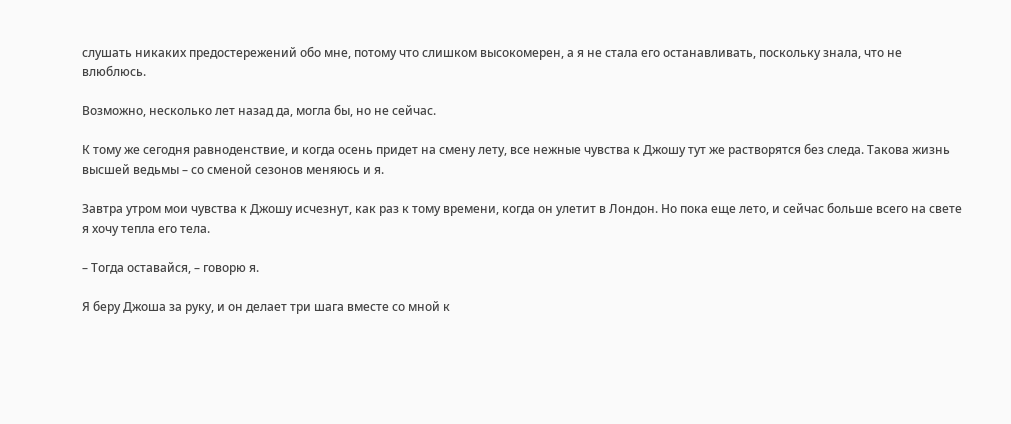слушать никаких предостережений обо мне, потому что слишком высокомерен, а я не стала его останавливать, поскольку знала, что не влюблюсь.

Возможно, несколько лет назад да, могла бы, но не сейчас.

К тому же сегодня равноденствие, и когда осень придет на смену лету, все нежные чувства к Джошу тут же растворятся без следа. Такова жизнь высшей ведьмы – со сменой сезонов меняюсь и я.

Завтра утром мои чувства к Джошу исчезнут, как раз к тому времени, когда он улетит в Лондон. Но пока еще лето, и сейчас больше всего на свете я хочу тепла его тела.

– Тогда оставайся, – говорю я.

Я беру Джоша за руку, и он делает три шага вместе со мной к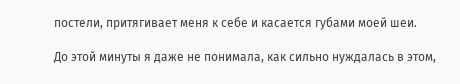постели, притягивает меня к себе и касается губами моей шеи.

До этой минуты я даже не понимала, как сильно нуждалась в этом,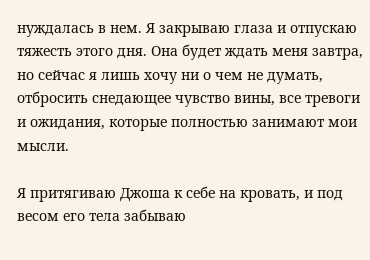нуждалась в нем. Я закрываю глаза и отпускаю тяжесть этого дня. Она будет ждать меня завтра, но сейчас я лишь хочу ни о чем не думать, отбросить снедающее чувство вины, все тревоги и ожидания, которые полностью занимают мои мысли.

Я притягиваю Джоша к себе на кровать, и под весом его тела забываю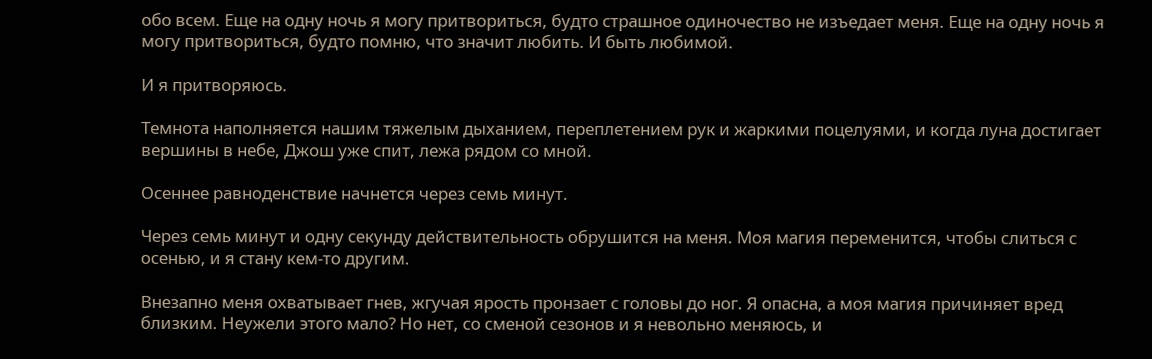обо всем. Еще на одну ночь я могу притвориться, будто страшное одиночество не изъедает меня. Еще на одну ночь я могу притвориться, будто помню, что значит любить. И быть любимой.

И я притворяюсь.

Темнота наполняется нашим тяжелым дыханием, переплетением рук и жаркими поцелуями, и когда луна достигает вершины в небе, Джош уже спит, лежа рядом со мной.

Осеннее равноденствие начнется через семь минут.

Через семь минут и одну секунду действительность обрушится на меня. Моя магия переменится, чтобы слиться с осенью, и я стану кем-то другим.

Внезапно меня охватывает гнев, жгучая ярость пронзает с головы до ног. Я опасна, а моя магия причиняет вред близким. Неужели этого мало? Но нет, со сменой сезонов и я невольно меняюсь, и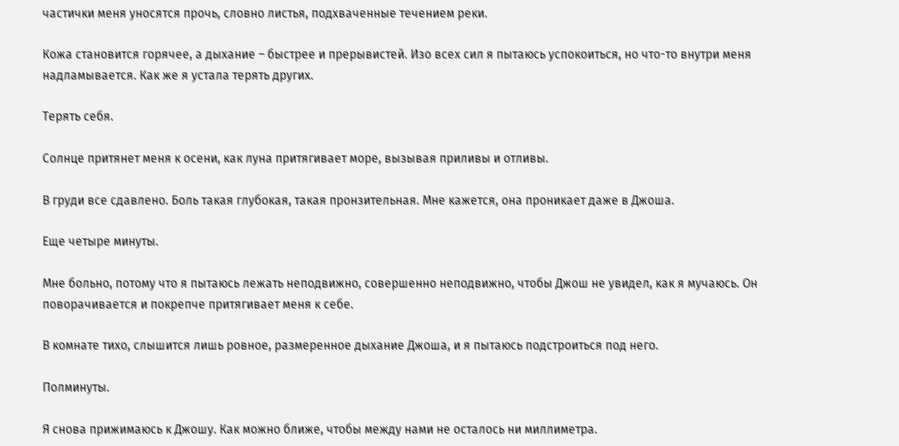частички меня уносятся прочь, словно листья, подхваченные течением реки.

Кожа становится горячее, а дыхание – быстрее и прерывистей. Изо всех сил я пытаюсь успокоиться, но что-то внутри меня надламывается. Как же я устала терять других.

Терять себя.

Солнце притянет меня к осени, как луна притягивает море, вызывая приливы и отливы.

В груди все сдавлено. Боль такая глубокая, такая пронзительная. Мне кажется, она проникает даже в Джоша.

Еще четыре минуты.

Мне больно, потому что я пытаюсь лежать неподвижно, совершенно неподвижно, чтобы Джош не увидел, как я мучаюсь. Он поворачивается и покрепче притягивает меня к себе.

В комнате тихо, слышится лишь ровное, размеренное дыхание Джоша, и я пытаюсь подстроиться под него.

Полминуты.

Я снова прижимаюсь к Джошу. Как можно ближе, чтобы между нами не осталось ни миллиметра.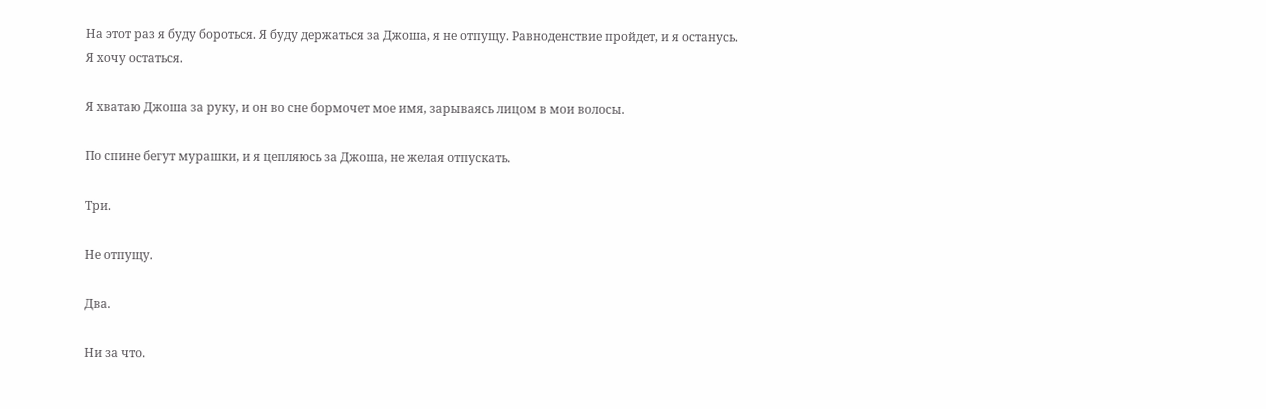На этот раз я буду бороться. Я буду держаться за Джоша, я не отпущу. Равноденствие пройдет, и я останусь. Я хочу остаться.

Я хватаю Джоша за руку, и он во сне бормочет мое имя, зарываясь лицом в мои волосы.

По спине бегут мурашки, и я цепляюсь за Джоша, не желая отпускать.

Три.

Не отпущу.

Два.

Ни за что.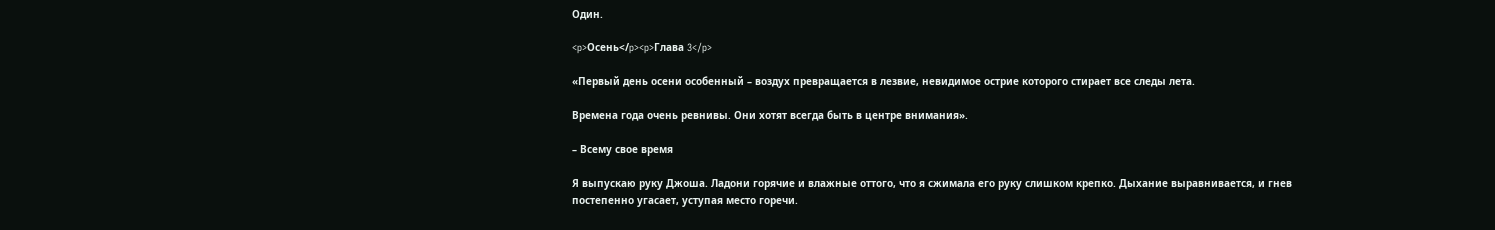Один.

<p>Осень</p><p>Глава 3</p>

«Первый день осени особенный – воздух превращается в лезвие, невидимое острие которого стирает все следы лета.

Времена года очень ревнивы. Они хотят всегда быть в центре внимания».

– Всему свое время

Я выпускаю руку Джоша. Ладони горячие и влажные оттого, что я сжимала его руку слишком крепко. Дыхание выравнивается, и гнев постепенно угасает, уступая место горечи.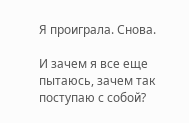Я проиграла. Снова.

И зачем я все еще пытаюсь, зачем так поступаю с собой?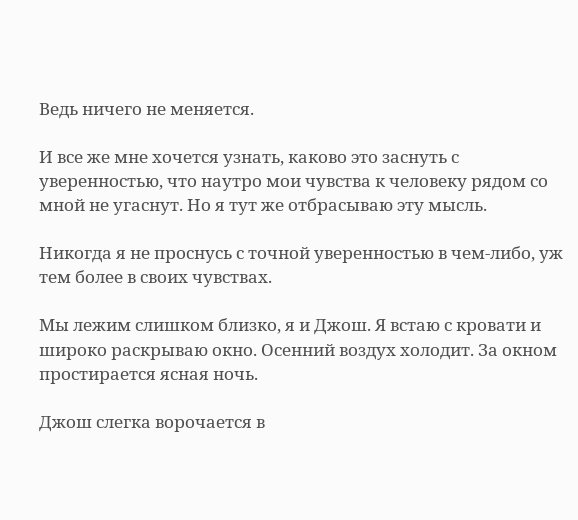Ведь ничего не меняется.

И все же мне хочется узнать, каково это заснуть с уверенностью, что наутро мои чувства к человеку рядом со мной не угаснут. Но я тут же отбрасываю эту мысль.

Никогда я не проснусь с точной уверенностью в чем-либо, уж тем более в своих чувствах.

Мы лежим слишком близко, я и Джош. Я встаю с кровати и широко раскрываю окно. Осенний воздух холодит. За окном простирается ясная ночь.

Джош слегка ворочается в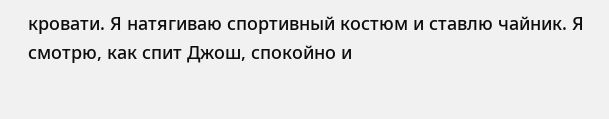кровати. Я натягиваю спортивный костюм и ставлю чайник. Я смотрю, как спит Джош, спокойно и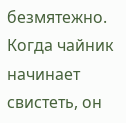безмятежно. Когда чайник начинает свистеть, он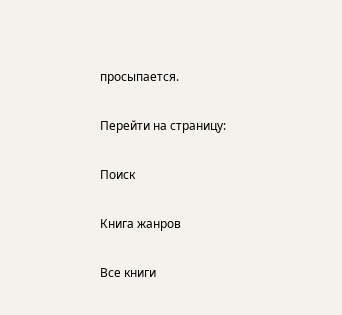просыпается.

Перейти на страницу:

Поиск

Книга жанров

Все книги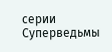серии Суперведьмы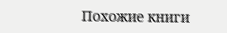Похожие книги